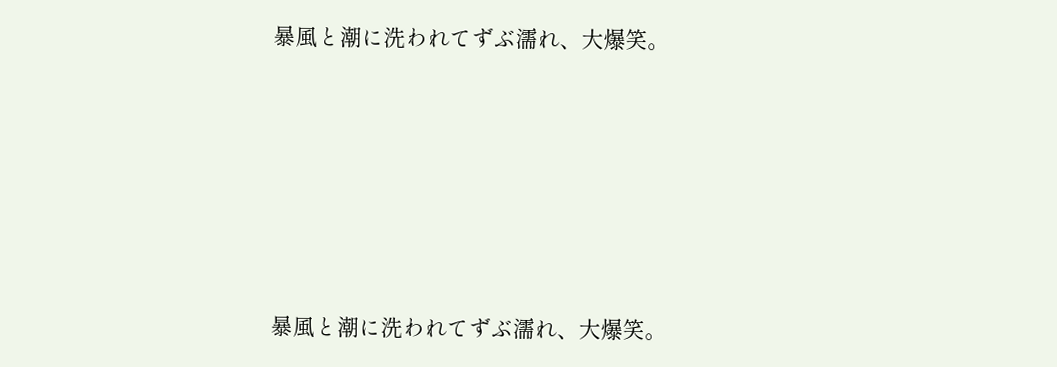暴風と潮に洗われてずぶ濡れ、大爆笑。










暴風と潮に洗われてずぶ濡れ、大爆笑。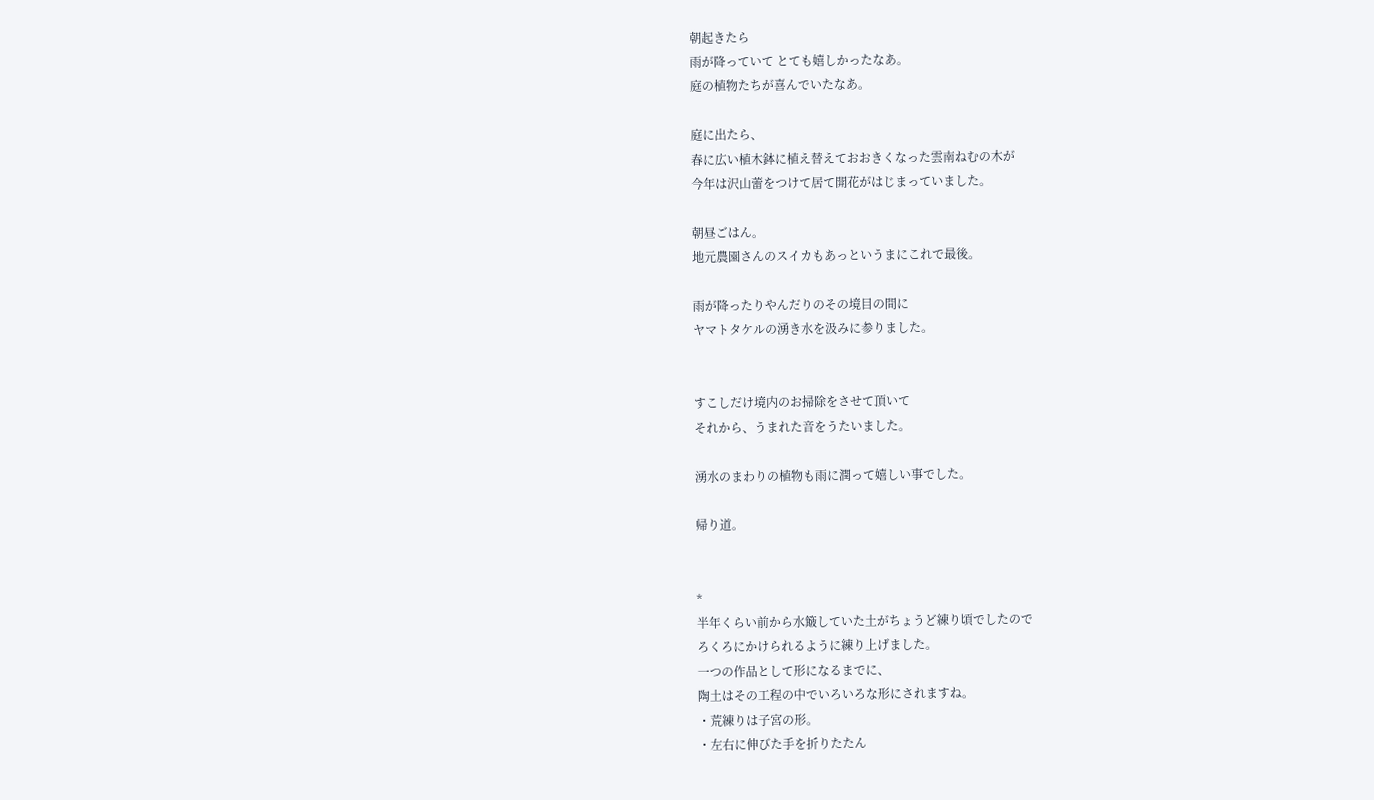朝起きたら
雨が降っていて とても嬉しかったなあ。
庭の植物たちが喜んでいたなあ。

庭に出たら、
春に広い植木鉢に植え替えておおきくなった雲南ねむの木が
今年は沢山蕾をつけて居て開花がはじまっていました。

朝昼ごはん。
地元農園さんのスイカもあっというまにこれで最後。

雨が降ったりやんだりのその境目の間に
ヤマトタケルの湧き水を汲みに参りました。


すこしだけ境内のお掃除をさせて頂いて
それから、うまれた音をうたいました。

湧水のまわりの植物も雨に潤って嬉しい事でした。

帰り道。


*
半年くらい前から水簸していた土がちょうど練り頃でしたので
ろくろにかけられるように練り上げました。
一つの作品として形になるまでに、
陶土はその工程の中でいろいろな形にされますね。
・荒練りは子宮の形。
・左右に伸びた手を折りたたん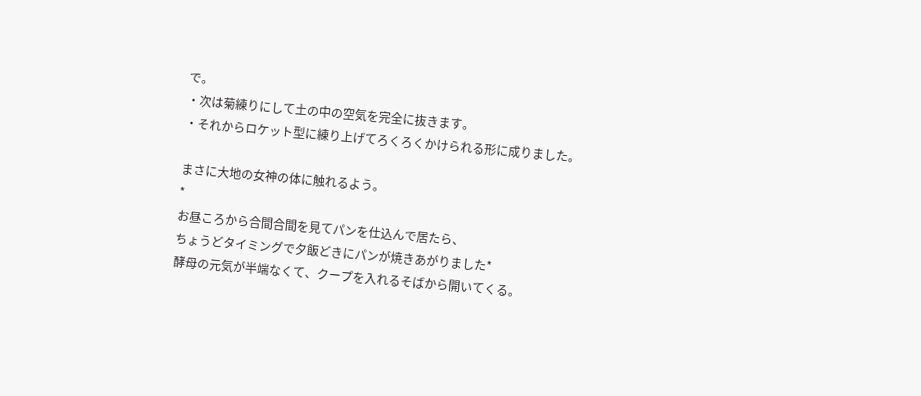で。
・次は菊練りにして土の中の空気を完全に抜きます。
・それからロケット型に練り上げてろくろくかけられる形に成りました。

まさに大地の女神の体に触れるよう。
*
お昼ころから合間合間を見てパンを仕込んで居たら、
ちょうどタイミングで夕飯どきにパンが焼きあがりました*
酵母の元気が半端なくて、クープを入れるそばから開いてくる。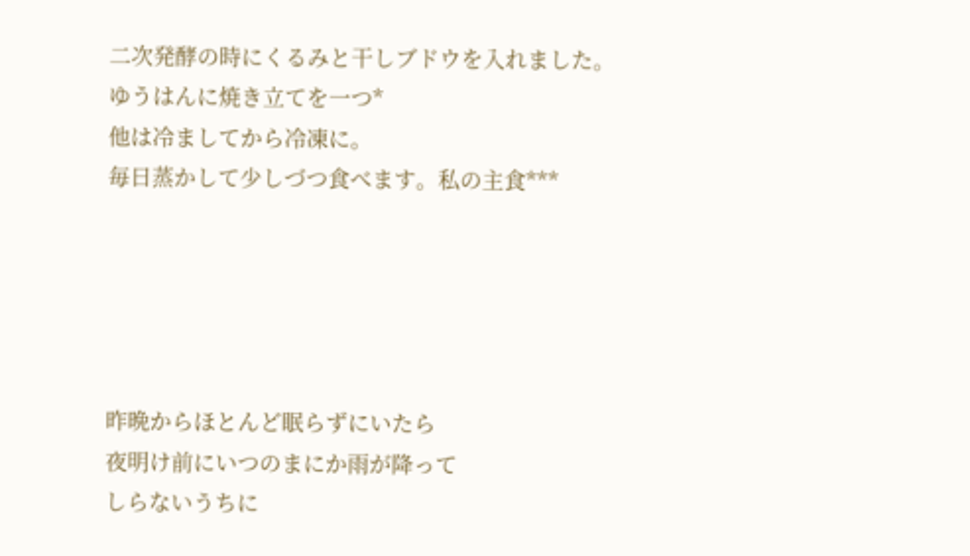二次発酵の時にくるみと干しブドウを入れました。
ゆうはんに焼き立てを一つ*
他は冷ましてから冷凍に。
毎日蒸かして少しづつ食べます。私の主食***





昨晩からほとんど眠らずにいたら
夜明け前にいつのまにか雨が降って
しらないうちに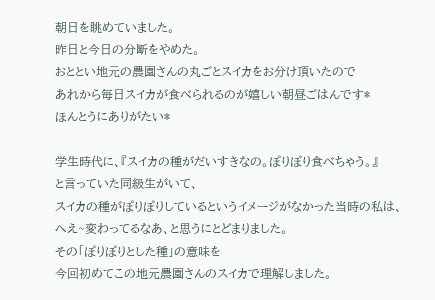朝日を眺めていました。
昨日と今日の分断をやめた。
おととい地元の農園さんの丸ごとスイカをお分け頂いたので
あれから毎日スイカが食べられるのが嬉しい朝昼ごはんです*
ほんとうにありがたい*

学生時代に、『スイカの種がだいすきなの。ぽりぽり食べちゃう。』
と言っていた同級生がいて、
スイカの種がぽりぽりしているというイメージがなかった当時の私は、
へえ~変わってるなあ、と思うにとどまりました。
その「ぽりぽりとした種」の意味を
今回初めてこの地元農園さんのスイカで理解しました。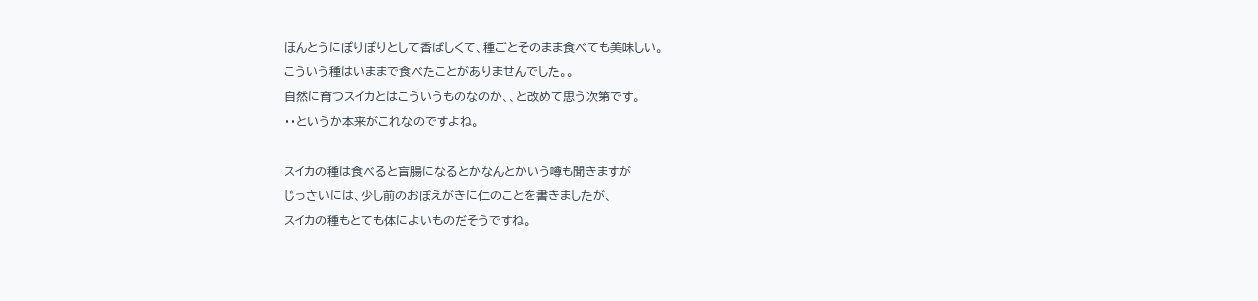ほんとうにぽりぽりとして香ばしくて、種ごとそのまま食べても美味しい。
こういう種はいままで食べたことがありませんでした。。
自然に育つスイカとはこういうものなのか、、と改めて思う次第です。
・・というか本来がこれなのですよね。

スイカの種は食べると盲腸になるとかなんとかいう噂も聞きますが
じっさいには、少し前のおぼえがきに仁のことを書きましたが、
スイカの種もとても体によいものだそうですね。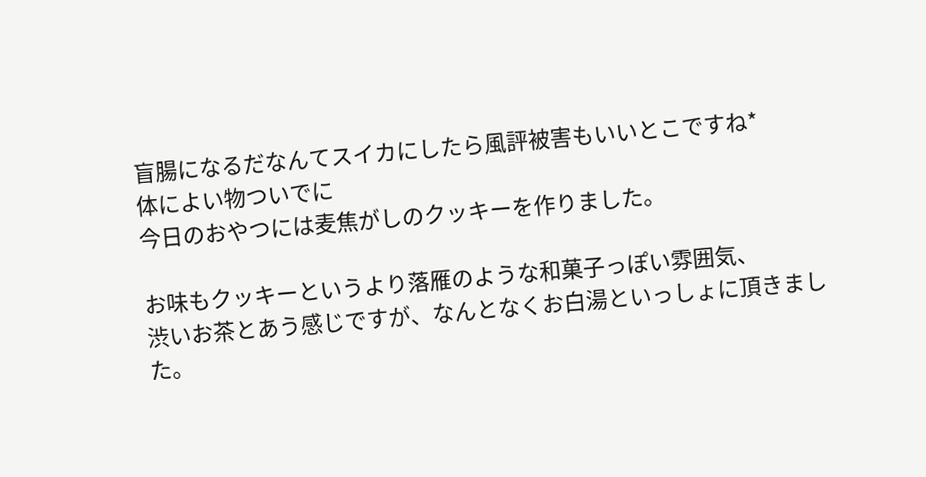盲腸になるだなんてスイカにしたら風評被害もいいとこですね*
体によい物ついでに
今日のおやつには麦焦がしのクッキーを作りました。

お味もクッキーというより落雁のような和菓子っぽい雰囲気、
渋いお茶とあう感じですが、なんとなくお白湯といっしょに頂きました。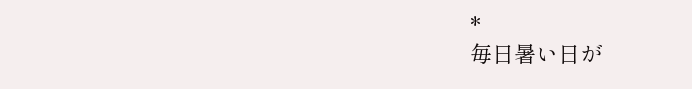*
毎日暑い日が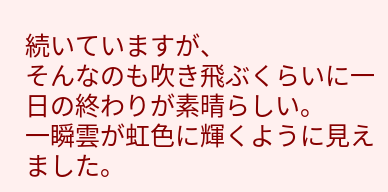続いていますが、
そんなのも吹き飛ぶくらいに一日の終わりが素晴らしい。
一瞬雲が虹色に輝くように見えました。